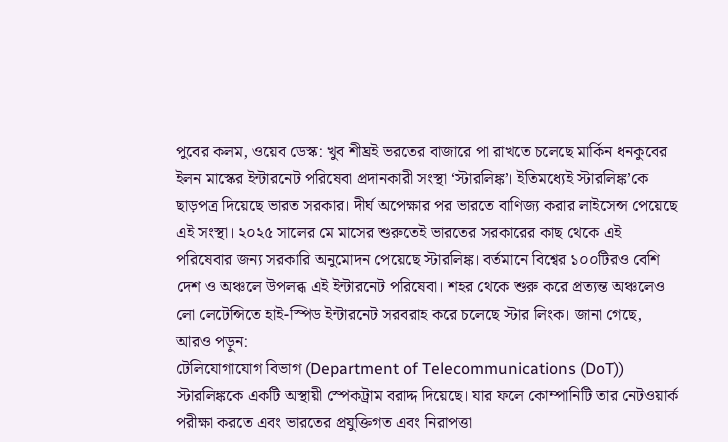পুবের কলম, ওয়েব ডেস্ক: খুব শীঘ্রই ভরতের বাজারে পা রাখতে চলেছে মার্কিন ধনকুবের ইলন মাস্কের ইন্টারনেট পরিষেবা প্রদানকারী সংস্থা ‘স্টারলিঙ্ক’। ইতিমধ্যেই স্টারলিঙ্ক’কে ছাড়পত্র দিয়েছে ভারত সরকার। দীর্ঘ অপেক্ষার পর ভারতে বাণিজ্য করার লাইসেন্স পেয়েছে এই সংস্থা। ২০২৫ সালের মে মাসের শুরুতেই ভারতের সরকারের কাছ থেকে এই পরিষেবার জন্য সরকারি অনুমোদন পেয়েছে স্টারলিঙ্ক। বর্তমানে বিশ্বের ১০০টিরও বেশি দেশ ও অঞ্চলে উপলব্ধ এই ইন্টারনেট পরিষেবা। শহর থেকে শুরু করে প্রত্যন্ত অঞ্চলেও লো লেটেন্সিতে হাই-স্পিড ইন্টারনেট সরবরাহ করে চলেছে স্টার লিংক। জানা গেছে,
আরও পড়ুন:
টেলিযোগাযোগ বিভাগ (Department of Telecommunications (DoT)) স্টারলিঙ্ককে একটি অস্থায়ী স্পেকট্রাম বরাদ্দ দিয়েছে। যার ফলে কোম্পানিটি তার নেটওয়ার্ক পরীক্ষা করতে এবং ভারতের প্রযুক্তিগত এবং নিরাপত্তা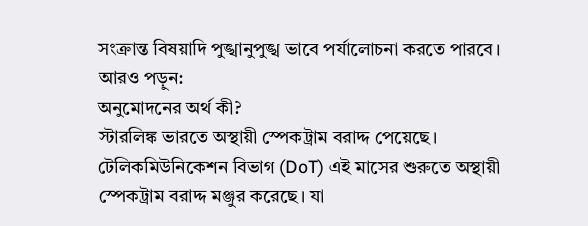সংক্রান্ত বিষয়াদি পুঙ্খানুপুঙ্খ ভাবে পর্যালোচনা করতে পারবে।
আরও পড়ুন:
অনুমোদনের অর্থ কী?
স্টারলিঙ্ক ভারতে অস্থায়ী স্পেকট্রাম বরাদ্দ পেয়েছে। টেলিকমিউনিকেশন বিভাগ (DoT) এই মাসের শুরুতে অস্থায়ী স্পেকট্রাম বরাদ্দ মঞ্জুর করেছে। যা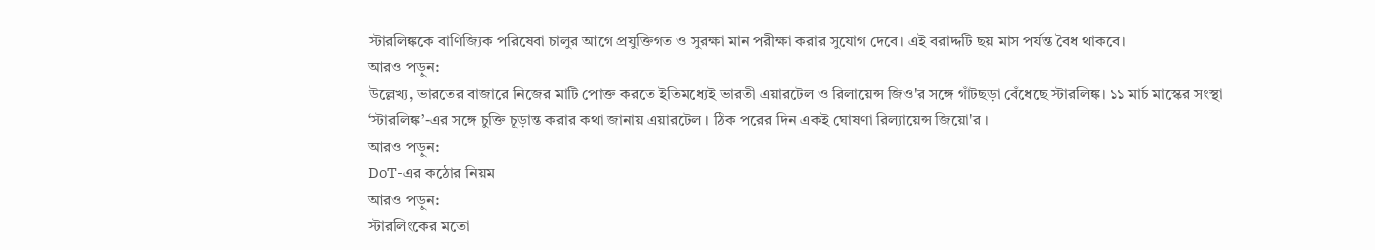স্টারলিঙ্ককে বাণিজ্যিক পরিষেবা চালুর আগে প্রযুক্তিগত ও সুরক্ষা মান পরীক্ষা করার সুযোগ দেবে। এই বরাদ্দটি ছয় মাস পর্যন্ত বৈধ থাকবে।
আরও পড়ুন:
উল্লেখ্য, ভারতের বাজারে নিজের মাটি পোক্ত করতে ইতিমধ্যেই ভারতী এয়ারটেল ও রিলায়েন্স জিও'র সঙ্গে গাঁটছড়া বেঁধেছে স্টারলিঙ্ক। ১১ মার্চ মাস্কের সংস্থা ‘স্টারলিঙ্ক’-এর সঙ্গে চুক্তি চূড়ান্ত করার কথা জানায় এয়ারটেল । ঠিক পরের দিন একই ঘোষণা রিল্যায়েন্স জিয়ো'র ।
আরও পড়ুন:
DoT-এর কঠোর নিয়ম
আরও পড়ুন:
স্টারলিংকের মতো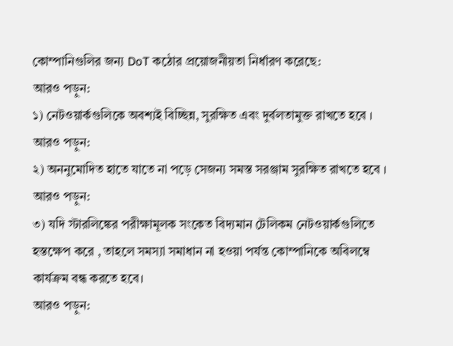কোম্পানিগুলির জন্য DoT কঠোর প্রয়োজনীয়তা নির্ধারণ করেছে:
আরও পড়ুন:
১) নেটওয়ার্কগুলিকে অবশ্যই বিচ্ছিন্ন, সুরক্ষিত এবং দুর্বলতামুক্ত রাখতে হবে ।
আরও পড়ুন:
২) অননুমোদিত হাতে যাতে না পড়ে সেজন্য সমস্ত সরঞ্জাম সুরক্ষিত রাখতে হবে ।
আরও পড়ুন:
৩) যদি স্টারলিঙ্কের পরীক্ষামূলক সংকেত বিদ্যমান টেলিকম নেটওয়ার্কগুলিতে হস্তক্ষেপ করে , তাহলে সমস্যা সমাধান না হওয়া পর্যন্ত কোম্পানিকে অবিলম্বে কার্যক্রম বন্ধ করতে হবে।
আরও পড়ুন: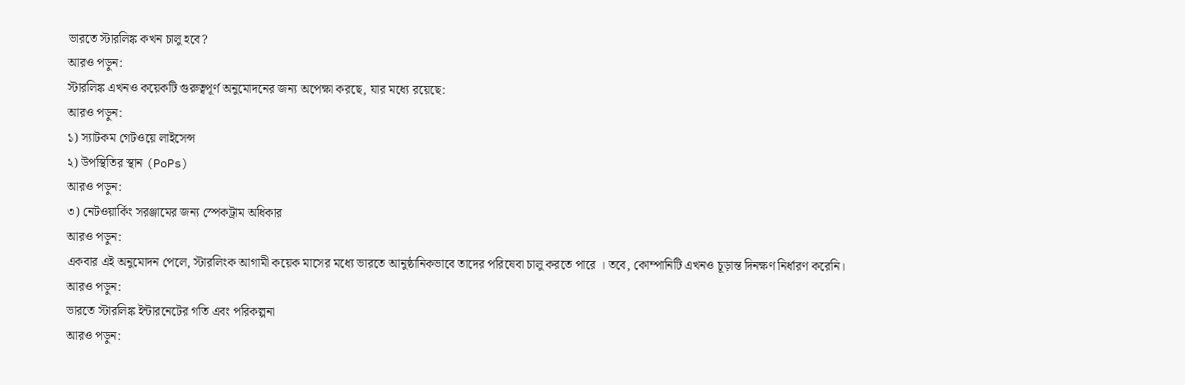ভারতে স্টারলিঙ্ক কখন চালু হবে?
আরও পড়ুন:
স্টারলিঙ্ক এখনও কয়েকটি গুরুত্বপূর্ণ অনুমোদনের জন্য অপেক্ষা করছে, যার মধ্যে রয়েছে:
আরও পড়ুন:
১) স্যাটকম গেটওয়ে লাইসেন্স
২) উপস্থিতির স্থান (PoPs)
আরও পড়ুন:
৩) নেটওয়ার্কিং সরঞ্জামের জন্য স্পেকট্রাম অধিকার
আরও পড়ুন:
একবার এই অনুমোদন পেলে, স্টারলিংক আগামী কয়েক মাসের মধ্যে ভারতে আনুষ্ঠানিকভাবে তাদের পরিষেবা চালু করতে পারে । তবে, কোম্পানিটি এখনও চূড়ান্ত দিনক্ষণ নির্ধারণ করেনি।
আরও পড়ুন:
ভারতে স্টারলিঙ্ক ইন্টারনেটের গতি এবং পরিকল্পনা
আরও পড়ুন: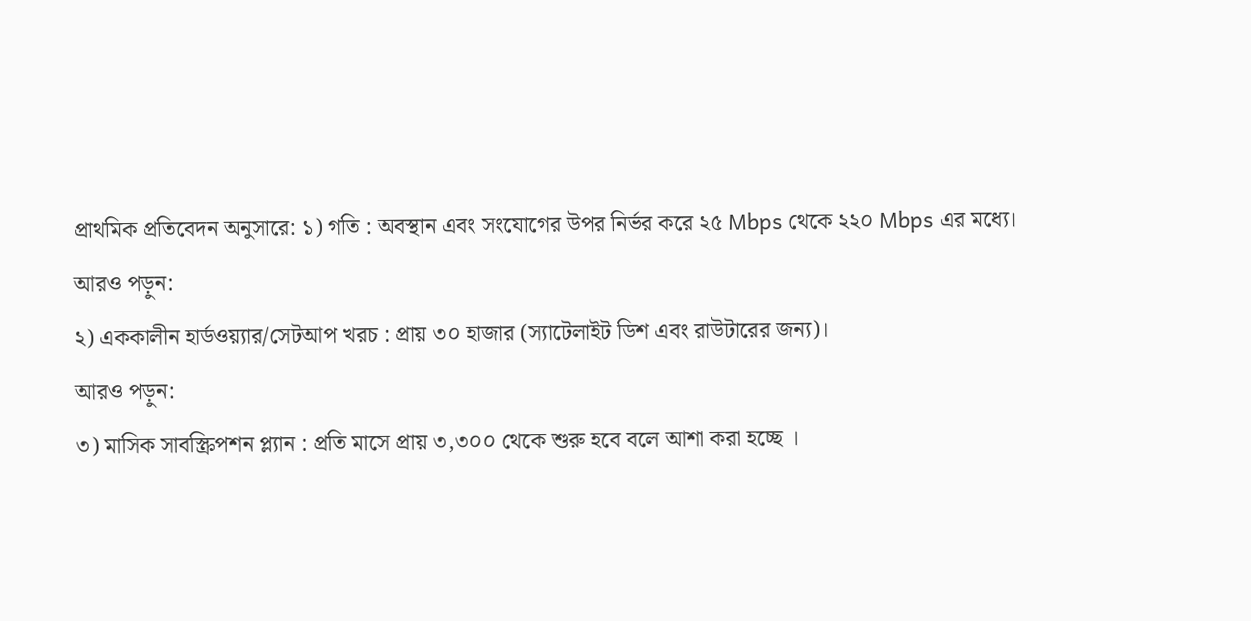প্রাথমিক প্রতিবেদন অনুসারে: ১) গতি : অবস্থান এবং সংযোগের উপর নির্ভর করে ২৫ Mbps থেকে ২২০ Mbps এর মধ্যে।
আরও পড়ুন:
২) এককালীন হার্ডওয়্যার/সেটআপ খরচ : প্রায় ৩০ হাজার (স্যাটেলাইট ডিশ এবং রাউটারের জন্য)।
আরও পড়ুন:
৩) মাসিক সাবস্ক্রিপশন প্ল্যান : প্রতি মাসে প্রায় ৩,৩০০ থেকে শুরু হবে বলে আশা করা হচ্ছে ।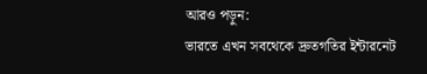আরও পড়ুন:
ভারতে এখন সবথেকে দ্রুতগতির ইন্টারনেট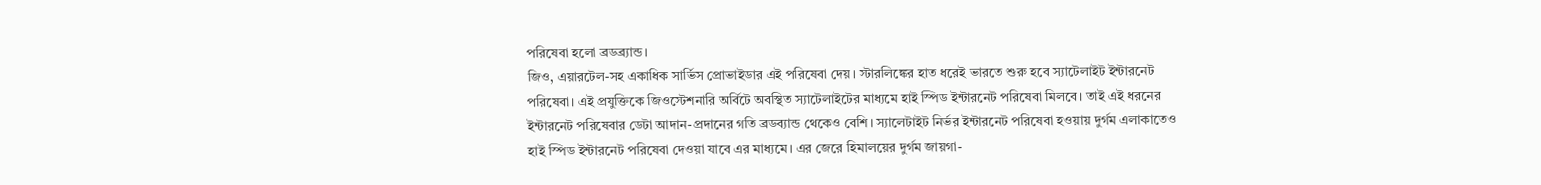পরিষেবা হলো ব্রডব্র্যান্ড।
জিও, এয়ারটেল-সহ একাধিক সার্ভিস প্রোভাইডার এই পরিষেবা দেয়। স্টারলিঙ্কের হাত ধরেই ভারতে শুরু হবে স্যাটেলাইট ইন্টারনেট পরিষেবা। এই প্রযুক্তিকে জিওস্টেশনারি অর্বিটে অবস্থিত স্যাটেলাইটের মাধ্যমে হাই স্পিড ইন্টারনেট পরিষেবা মিলবে। তাই এই ধরনের ইন্টারনেট পরিষেবার ডেটা আদান-প্রদানের গতি ব্রডব্যান্ড থেকেও বেশি। স্যালেটাইট নির্ভর ইন্টারনেট পরিষেবা হওয়ায় দুর্গম এলাকাতেও হাই স্পিড ইন্টারনেট পরিষেবা দেওয়া যাবে এর মাধ্যমে। এর জেরে হিমালয়ের দুর্গম জায়গা-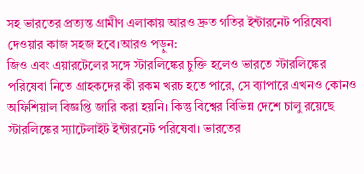সহ ভারতের প্রত্যন্ত গ্রামীণ এলাকায় আরও দ্রুত গতির ইন্টারনেট পরিষেবা দেওয়ার কাজ সহজ হবে।আরও পড়ুন:
জিও এবং এয়ারটেলের সঙ্গে স্টারলিঙ্কের চুক্তি হলেও ভারতে স্টারলিঙ্কের পরিষেবা নিতে গ্রাহকদের কী রকম খরচ হতে পারে, সে ব্যাপারে এখনও কোনও অফিশিয়াল বিজ্ঞপ্তি জারি করা হয়নি। কিন্তু বিশ্বের বিভিন্ন দেশে চালু রয়েছে স্টারলিঙ্কের স্যাটেলাইট ইন্টারনেট পরিষেবা। ভারতের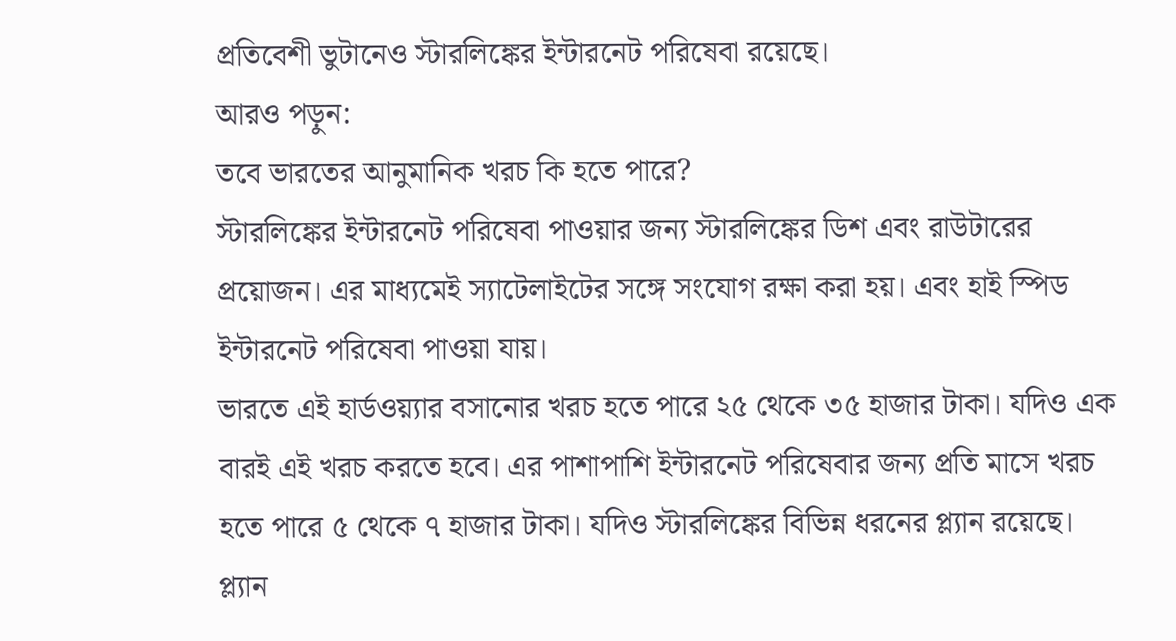প্রতিবেশী ভুটানেও স্টারলিঙ্কের ইন্টারনেট পরিষেবা রয়েছে।
আরও পড়ুন:
তবে ভারতের আনুমানিক খরচ কি হতে পারে?
স্টারলিঙ্কের ইন্টারনেট পরিষেবা পাওয়ার জন্য স্টারলিঙ্কের ডিশ এবং রাউটারের প্রয়োজন। এর মাধ্যমেই স্যাটেলাইটের সঙ্গে সংযোগ রক্ষা করা হয়। এবং হাই স্পিড ইন্টারনেট পরিষেবা পাওয়া যায়।
ভারতে এই হার্ডওয়্যার বসানোর খরচ হতে পারে ২৫ থেকে ৩৫ হাজার টাকা। যদিও এক বারই এই খরচ করতে হবে। এর পাশাপাশি ইন্টারনেট পরিষেবার জন্য প্রতি মাসে খরচ হতে পারে ৫ থেকে ৭ হাজার টাকা। যদিও স্টারলিঙ্কের বিভিন্ন ধরনের প্ল্যান রয়েছে। প্ল্যান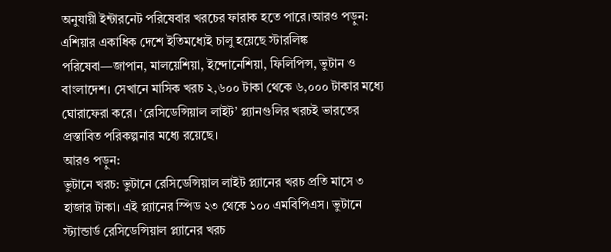অনুযায়ী ইন্টারনেট পরিষেবার খরচের ফারাক হতে পারে।আরও পড়ুন:
এশিয়ার একাধিক দেশে ইতিমধ্যেই চালু হয়েছে স্টারলিঙ্ক পরিষেবা—জাপান, মালয়েশিয়া, ইন্দোনেশিয়া, ফিলিপিন্স, ভুটান ও বাংলাদেশ। সেখানে মাসিক খরচ ২,৬০০ টাকা থেকে ৬,০০০ টাকার মধ্যে ঘোরাফেরা করে। ‘রেসিডেন্সিয়াল লাইট’ প্ল্যানগুলির খরচই ভারতের প্রস্তাবিত পরিকল্পনার মধ্যে রয়েছে।
আরও পড়ুন:
ভুটানে খরচ: ভুটানে রেসিডেন্সিয়াল লাইট প্ল্যানের খরচ প্রতি মাসে ৩ হাজার টাকা। এই প্ল্যানের স্পিড ২৩ থেকে ১০০ এমবিপিএস। ভুটানে স্ট্যান্ডার্ড রেসিডেন্সিয়াল প্ল্যানের খরচ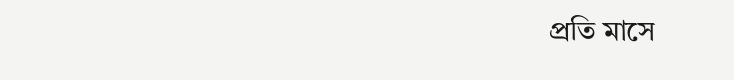প্রতি মাসে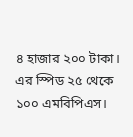৪ হাজার ২০০ টাকা। এর স্পিড ২৫ থেকে ১০০ এমবিপিএস।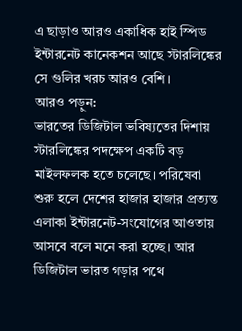এ ছাড়াও আরও একাধিক হাই স্পিড ইন্টারনেট কানেকশন আছে স্টারলিঙ্কের সে গুলির খরচ আরও বেশি।
আরও পড়ুন:
ভারতের ডিজিটাল ভবিষ্যতের দিশায় স্টারলিঙ্কের পদক্ষেপ একটি বড় মাইলফলক হতে চলেছে। পরিষেবা শুরু হলে দেশের হাজার হাজার প্রত্যন্ত এলাকা ইন্টারনেট-সংযোগের আওতায় আসবে বলে মনে করা হচ্ছে। আর ডিজিটাল ভারত গড়ার পথে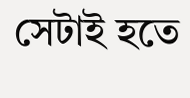সেটাই হতে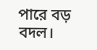পারে বড় বদল।